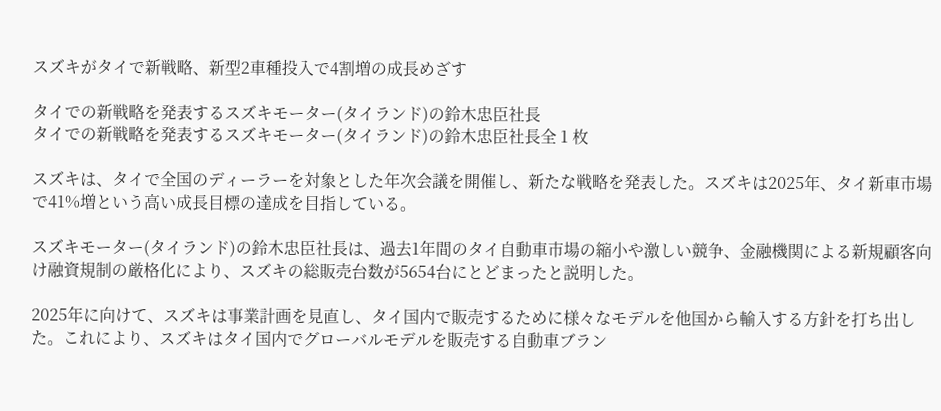スズキがタイで新戦略、新型2車種投入で4割増の成長めざす

タイでの新戦略を発表するスズキモーター(タイランド)の鈴木忠臣社長
タイでの新戦略を発表するスズキモーター(タイランド)の鈴木忠臣社長全 1 枚

スズキは、タイで全国のディーラーを対象とした年次会議を開催し、新たな戦略を発表した。スズキは2025年、タイ新車市場で41%増という高い成長目標の達成を目指している。

スズキモーター(タイランド)の鈴木忠臣社長は、過去1年間のタイ自動車市場の縮小や激しい競争、金融機関による新規顧客向け融資規制の厳格化により、スズキの総販売台数が5654台にとどまったと説明した。

2025年に向けて、スズキは事業計画を見直し、タイ国内で販売するために様々なモデルを他国から輸入する方針を打ち出した。これにより、スズキはタイ国内でグローバルモデルを販売する自動車ブラン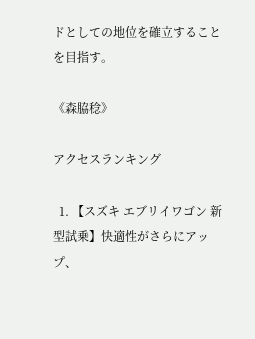ドとしての地位を確立することを目指す。

《森脇稔》

アクセスランキング

  1. 【スズキ エブリイワゴン 新型試乗】快適性がさらにアップ、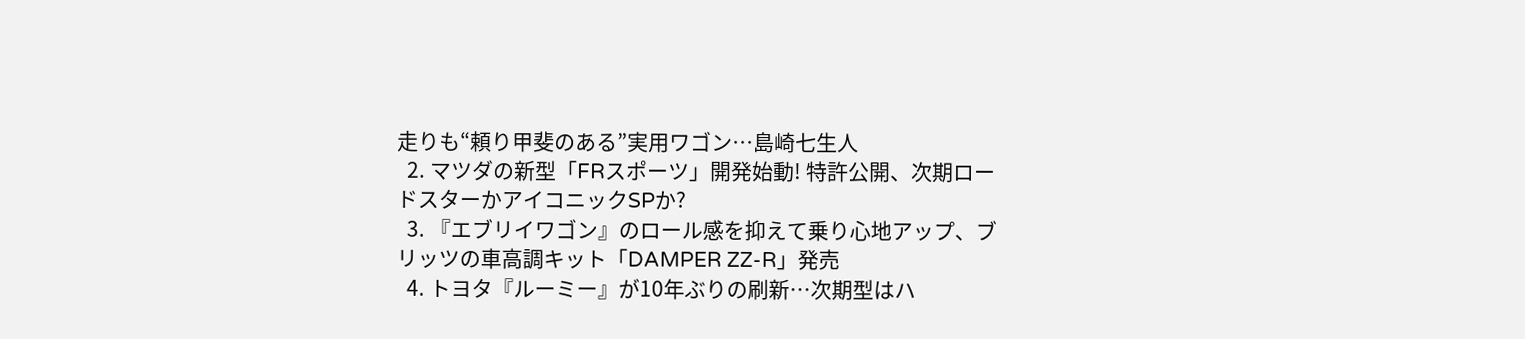走りも“頼り甲斐のある”実用ワゴン…島崎七生人
  2. マツダの新型「FRスポーツ」開発始動! 特許公開、次期ロードスターかアイコニックSPか?
  3. 『エブリイワゴン』のロール感を抑えて乗り心地アップ、ブリッツの車高調キット「DAMPER ZZ-R」発売
  4. トヨタ『ルーミー』が10年ぶりの刷新…次期型はハ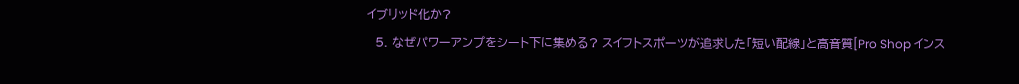イブリッド化か?
  5. なぜパワーアンプをシート下に集める? スイフトスポーツが追求した「短い配線」と高音質[Pro Shop インス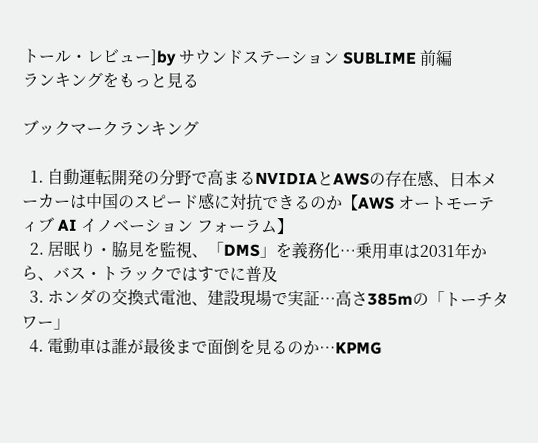トール・レビュー]by サウンドステーション SUBLIME 前編
ランキングをもっと見る

ブックマークランキング

  1. 自動運転開発の分野で高まるNVIDIAとAWSの存在感、日本メーカーは中国のスピード感に対抗できるのか【AWS オートモーティブ AI イノベーション フォーラム】
  2. 居眠り・脇見を監視、「DMS」を義務化…乗用車は2031年から、バス・トラックではすでに普及
  3. ホンダの交換式電池、建設現場で実証…高さ385mの「トーチタワー」
  4. 電動車は誰が最後まで面倒を見るのか…KPMG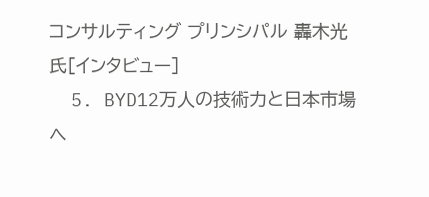コンサルティング プリンシパル 轟木光 氏[インタビュー]
  5. BYD12万人の技術力と日本市場へ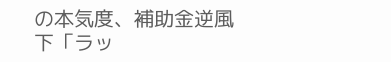の本気度、補助金逆風下「ラッ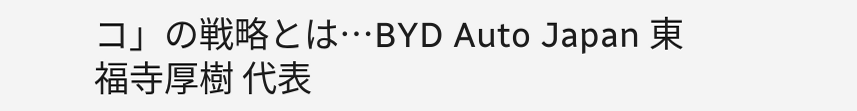コ」の戦略とは…BYD Auto Japan 東福寺厚樹 代表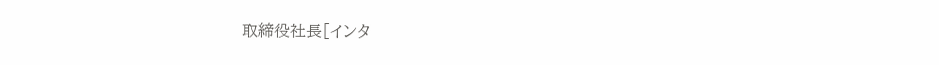取締役社長[インタ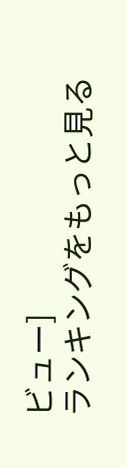ビュー]
ランキングをもっと見る